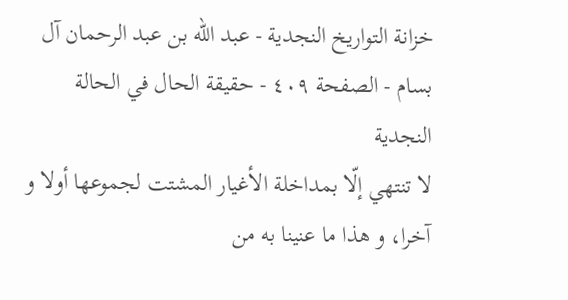خزانة التواريخ النجدية - عبد الله بن عبد الرحمان آل بسام - الصفحة ٤٠٩ - حقيقة الحال في الحالة النجدية
لا تنتهي إلّا بمداخلة الأغيار المشتت لجموعها أولا و آخرا، و هذا ما عنينا به من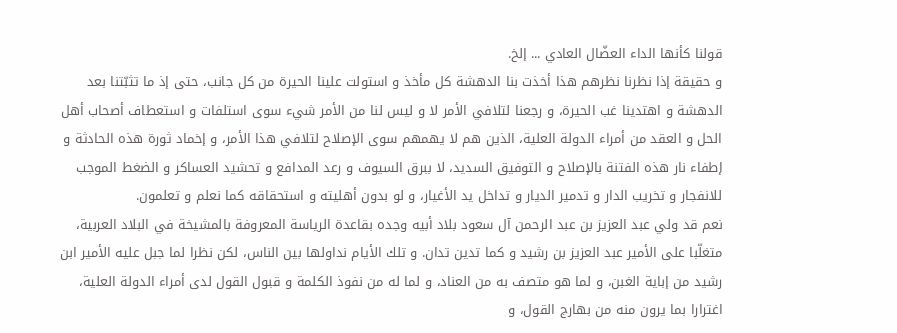قولنا كأنها الداء العضّال العادي ... إلخ.
و حقيقة إذا نظرنا نظرهم هذا أخذت بنا الدهشة كل مأخذ و استولت علينا الحيرة من كل جانب، حتى إذ ما تثبّتنا بعد الدهشة و اهتدينا غب الحيرة، و رجعنا لتلافي الأمر لا و ليس لنا من الأمر شيء سوى استلفات و استعطاف أصحاب أهل الحل و العقد من أمراء الدولة العلية، الذين هم لا يهمهم سوى الإصلاح لتلافي هذا الأمر، و إخماد ثورة هذه الحادثة و إطفاء نار هذه الفتنة بالإصلاح و التوفيق السديد، لا ببرق السيوف و رعد المدافع و تحشيد العساكر و الضغط الموجب للانفجار و تخريب الدار و تدمير الديار و تداخل يد الأغيار، و لو بدون أهليته و استحقاقه كما نعلم و تعلمون.
نعم قد ولي عبد العزيز بن عبد الرحمن آل سعود بلاد أبيه وجده بقاعدة الرياسة المعروفة بالمشيخة في البلاد العربية، متغلّبا على الأمير عبد العزيز بن رشيد و كما تدين تدان. و تلك الأيام نداولها بين الناس، لكن نظرا لما جبل عليه الأمير ابن رشيد من إباية الغبن، و لما هو متصف به من العناد، و لما له من نفوذ الكلمة و قبول القول لدى أمراء الدولة العلية، اغترارا بما يرون منه من بهارج القول، و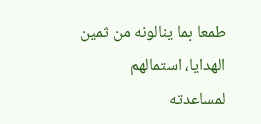طمعا بما ينالونه من ثمين الهدايا، استمالهم لمساعدته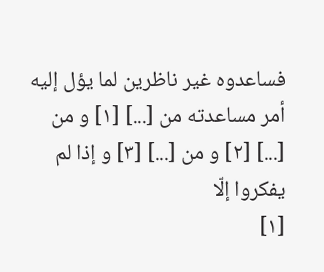فساعدوه غير ناظرين لما يؤل إليه أمر مساعدته من [...] [١] و من [...] [٢] و من [...] [٣] و إذا لم يفكروا إلّا
[١]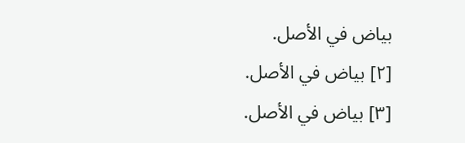بياض في الأصل.
[٢] بياض في الأصل.
[٣] بياض في الأصل.